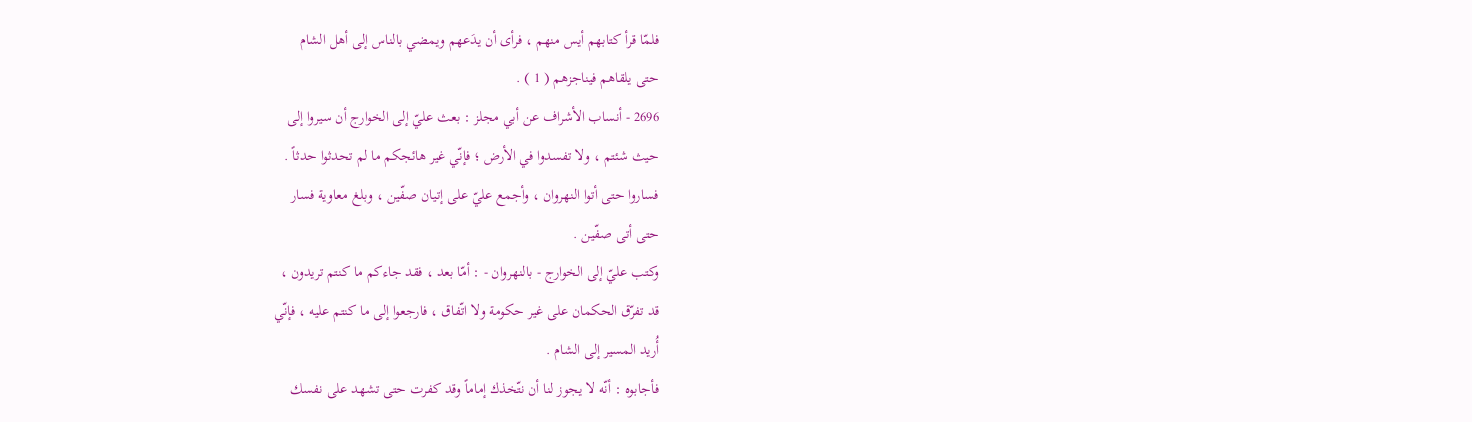فلمّا قرأ كتابهم أيس منهم ، فرأى أن يدَعهم ويمضي بالناس إلى أهل الشام
حتى يلقاهم فيناجزهم ( 1 ) .
2696 - أنساب الأشراف عن أبي مجلز : بعث عليّ إلى الخوارج أن سيروا إلى
حيث شئتم ، ولا تفسدوا في الأرض ؛ فإنّي غير هائجكم ما لم تحدثوا حدثاً .
فساروا حتى أتوا النهروان ، وأجمع عليّ على إتيان صفّين ، وبلغ معاوية فسار
حتى أتى صفّين .
وكتب عليّ إلى الخوارج - بالنهروان - : أمّا بعد ، فقد جاءكم ما كنتم تريدون ،
قد تفرّق الحكمان على غير حكومة ولا اتّفاق ، فارجعوا إلى ما كنتم عليه ، فإنّي
أُريد المسير إلى الشام .
فأجابوه : أنّه لا يجوز لنا أن نتّخذك إماماً وقد كفرت حتى تشهد على نفسك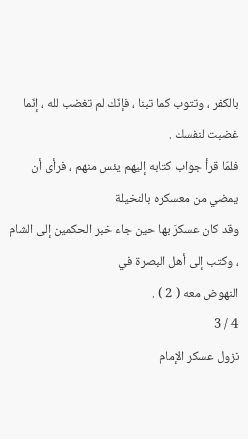بالكفر ، وتتوب كما تبنا ، فإنّك لم تغضب لله ، إنّما غضبت لنفسك .
فلمّا قرأ جواب كتابه إليهم يئس منهم ، فرأى أن يمضي من معسكره بالنخيلة
وقد كان عسكرَ بها حين جاء خبر الحكمين إلى الشام ، وكتب إلى أهل البصرة في
النهوض معه ( 2 ) .
4 / 3
نزول عسكر الإمام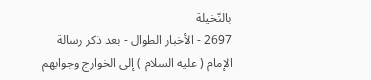بالنّخيلة
2697 - الأخبار الطوال - بعد ذكر رسالة الإمام ( عليه السلام ) إلى الخوارج وجوابهم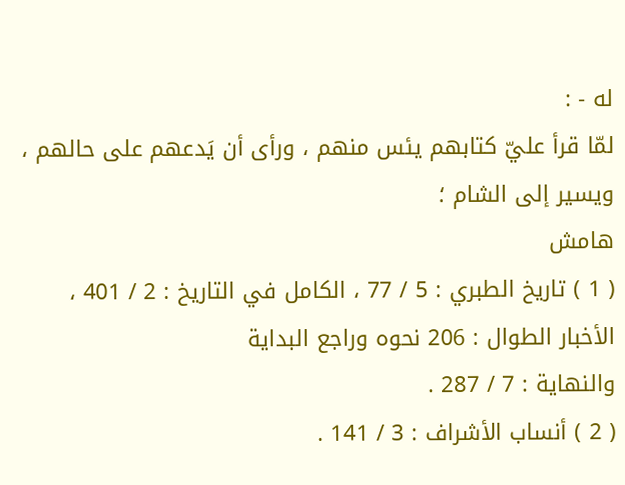له - :
لمّا قرأ عليّ كتابهم يئس منهم ، ورأى أن يَدعهم على حالهم ، ويسير إلى الشام ؛
هامش
( 1 ) تاريخ الطبري : 5 / 77 ، الكامل في التاريخ : 2 / 401 ، الأخبار الطوال : 206 نحوه وراجع البداية
والنهاية : 7 / 287 .
( 2 ) أنساب الأشراف : 3 / 141 .